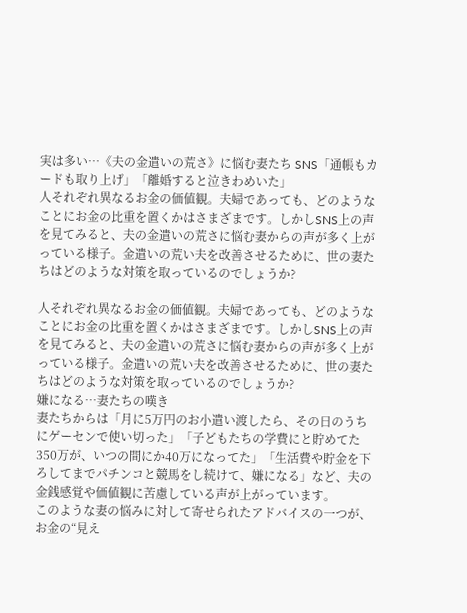実は多い…《夫の金遣いの荒さ》に悩む妻たち SNS「通帳もカードも取り上げ」「離婚すると泣きわめいた」
人それぞれ異なるお金の価値観。夫婦であっても、どのようなことにお金の比重を置くかはさまざまです。しかしSNS上の声を見てみると、夫の金遣いの荒さに悩む妻からの声が多く上がっている様子。金遣いの荒い夫を改善させるために、世の妻たちはどのような対策を取っているのでしょうか?

人それぞれ異なるお金の価値観。夫婦であっても、どのようなことにお金の比重を置くかはさまざまです。しかしSNS上の声を見てみると、夫の金遣いの荒さに悩む妻からの声が多く上がっている様子。金遣いの荒い夫を改善させるために、世の妻たちはどのような対策を取っているのでしょうか?
嫌になる…妻たちの嘆き
妻たちからは「月に5万円のお小遣い渡したら、その日のうちにゲーセンで使い切った」「子どもたちの学費にと貯めてた350万が、いつの間にか40万になってた」「生活費や貯金を下ろしてまでパチンコと競馬をし続けて、嫌になる」など、夫の金銭感覚や価値観に苦慮している声が上がっています。
このような妻の悩みに対して寄せられたアドバイスの一つが、お金の“見え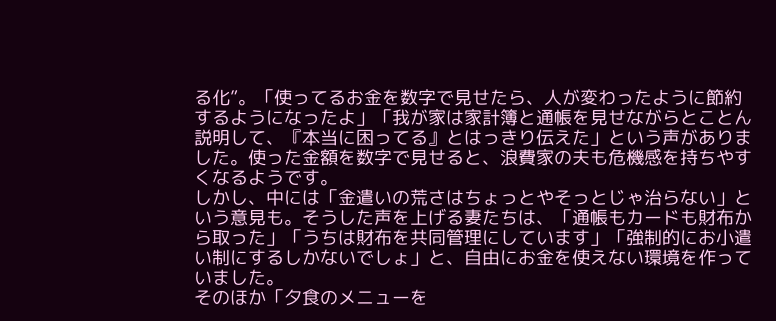る化”。「使ってるお金を数字で見せたら、人が変わったように節約するようになったよ」「我が家は家計簿と通帳を見せながらとことん説明して、『本当に困ってる』とはっきり伝えた」という声がありました。使った金額を数字で見せると、浪費家の夫も危機感を持ちやすくなるようです。
しかし、中には「金遣いの荒さはちょっとやそっとじゃ治らない」という意見も。そうした声を上げる妻たちは、「通帳もカードも財布から取った」「うちは財布を共同管理にしています」「強制的にお小遣い制にするしかないでしょ」と、自由にお金を使えない環境を作っていました。
そのほか「夕食のメニューを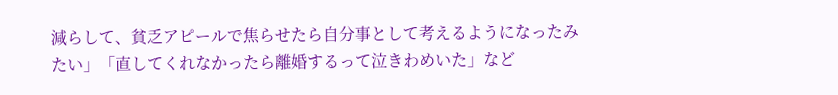減らして、貧乏アピールで焦らせたら自分事として考えるようになったみたい」「直してくれなかったら離婚するって泣きわめいた」など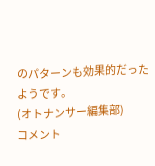のパターンも効果的だったようです。
(オトナンサー編集部)
コメント